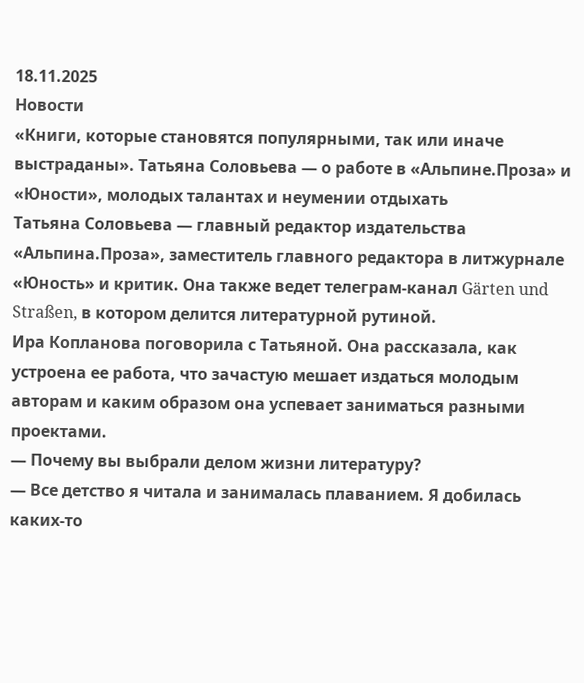18.11.2025
Новости
«Книги, которые становятся популярными, так или иначе выстраданы». Татьяна Соловьева — о работе в «Альпине.Проза» и «Юности», молодых талантах и неумении отдыхать
Татьяна Соловьева — главный редактор издательства «Альпина.Проза», заместитель главного редактора в литжурнале «Юность» и критик. Она также ведет телеграм-канал Gärten und Straßen, в котором делится литературной рутиной.
Ира Копланова поговорила с Татьяной. Она рассказала, как устроена ее работа, что зачастую мешает издаться молодым авторам и каким образом она успевает заниматься разными проектами.
— Почему вы выбрали делом жизни литературу?
— Все детство я читала и занималась плаванием. Я добилась каких-то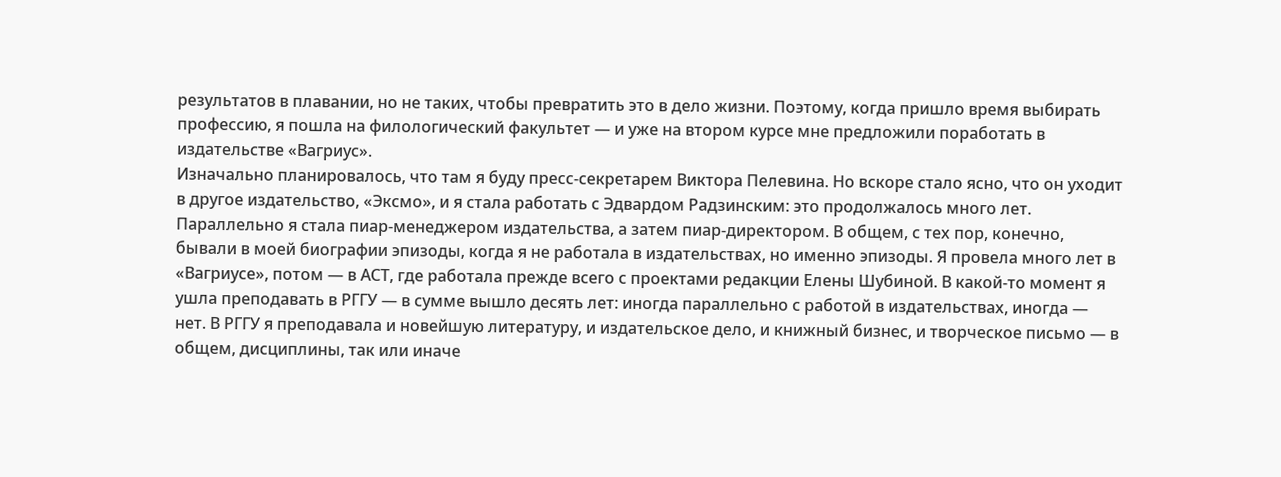результатов в плавании, но не таких, чтобы превратить это в дело жизни. Поэтому, когда пришло время выбирать профессию, я пошла на филологический факультет — и уже на втором курсе мне предложили поработать в издательстве «Вагриус».
Изначально планировалось, что там я буду пресс-секретарем Виктора Пелевина. Но вскоре стало ясно, что он уходит в другое издательство, «Эксмо», и я стала работать с Эдвардом Радзинским: это продолжалось много лет.
Параллельно я стала пиар-менеджером издательства, а затем пиар-директором. В общем, с тех пор, конечно, бывали в моей биографии эпизоды, когда я не работала в издательствах, но именно эпизоды. Я провела много лет в «Вагриусе», потом — в АСТ, где работала прежде всего с проектами редакции Елены Шубиной. В какой-то момент я ушла преподавать в РГГУ — в сумме вышло десять лет: иногда параллельно с работой в издательствах, иногда — нет. В РГГУ я преподавала и новейшую литературу, и издательское дело, и книжный бизнес, и творческое письмо — в общем, дисциплины, так или иначе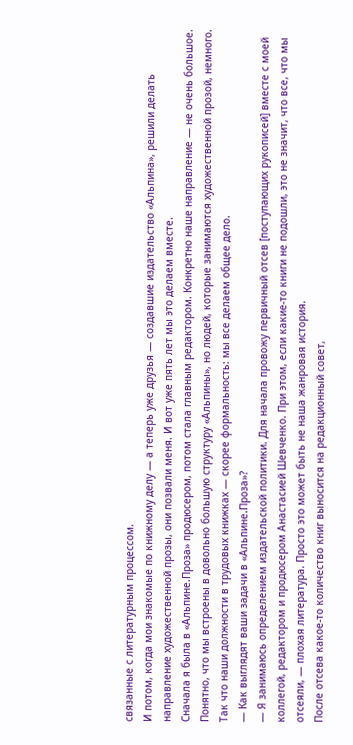связанные с литературным процессом.
И потом, когда мои знакомые по книжному делу — а теперь уже друзья — создавшие издательство «Альпина», решили делать направление художественной прозы, они позвали меня. И вот уже пять лет мы это делаем вместе.
Сначала я была в «Альпине.Проза» продюсером, потом стала главным редактором. Конкретно наше направление — не очень большое. Понятно, что мы встроены в довольно большую структуру «Альпины», но людей, которые занимаются художественной прозой, немного. Так что наши должности в трудовых книжках — скорее формальность: мы все делаем общее дело.
— Как выглядят ваши задачи в «Альпине.Проза»?
— Я занимаюсь определением издательской политики. Для начала провожу первичный отсев [поступающих рукописей] вместе с моей коллегой, редактором и продюсером Анастасией Шевченко. При этом, если какие-то книги не подошли, это не значит, что все, что мы отсеяли, — плохая литература. Просто это может быть не наша жанровая история.
После отсева какое-то количество книг выносится на редакционный совет,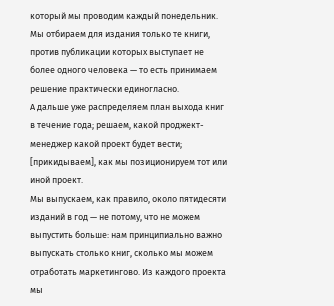который мы проводим каждый понедельник. Мы отбираем для издания только те книги, против публикации которых выступает не более одного человека — то есть принимаем решение практически единогласно.
А дальше уже распределяем план выхода книг в течение года; решаем, какой проджект-менеджер какой проект будет вести; [прикидываем], как мы позиционируем тот или иной проект.
Мы выпускаем, как правило, около пятидесяти изданий в год — не потому, что не можем выпустить больше: нам принципиально важно выпускать столько книг, сколько мы можем отработать маркетингово. Из каждого проекта мы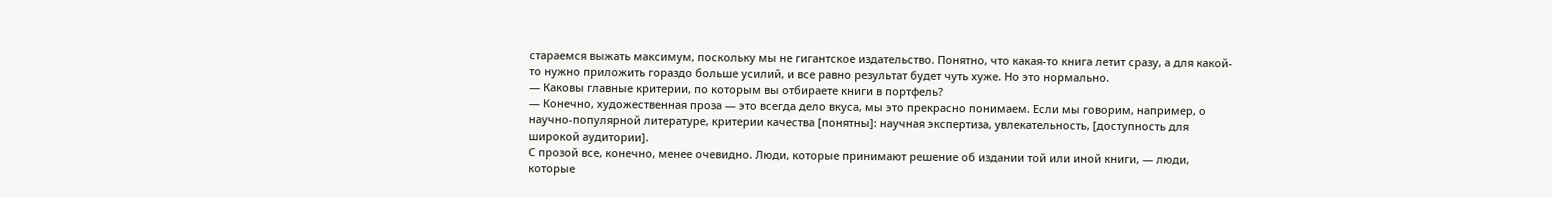стараемся выжать максимум, поскольку мы не гигантское издательство. Понятно, что какая-то книга летит сразу, а для какой-то нужно приложить гораздо больше усилий, и все равно результат будет чуть хуже. Но это нормально.
— Каковы главные критерии, по которым вы отбираете книги в портфель?
— Конечно, художественная проза — это всегда дело вкуса, мы это прекрасно понимаем. Если мы говорим, например, о научно-популярной литературе, критерии качества [понятны]: научная экспертиза, увлекательность, [доступность для широкой аудитории].
С прозой все, конечно, менее очевидно. Люди, которые принимают решение об издании той или иной книги, — люди, которые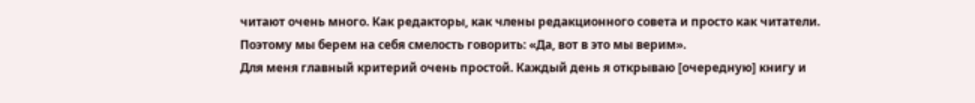читают очень много. Как редакторы, как члены редакционного совета и просто как читатели. Поэтому мы берем на себя смелость говорить: «Да, вот в это мы верим».
Для меня главный критерий очень простой. Каждый день я открываю [очередную] книгу и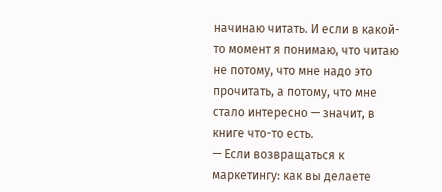начинаю читать. И если в какой-то момент я понимаю, что читаю не потому, что мне надо это прочитать, а потому, что мне стало интересно — значит, в книге что-то есть.
— Если возвращаться к маркетингу: как вы делаете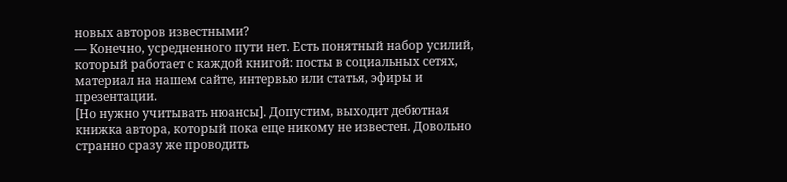новых авторов известными?
— Конечно, усредненного пути нет. Есть понятный набор усилий, который работает с каждой книгой: посты в социальных сетях, материал на нашем сайте, интервью или статья, эфиры и презентации.
[Но нужно учитывать нюансы]. Допустим, выходит дебютная книжка автора, который пока еще никому не известен. Довольно странно сразу же проводить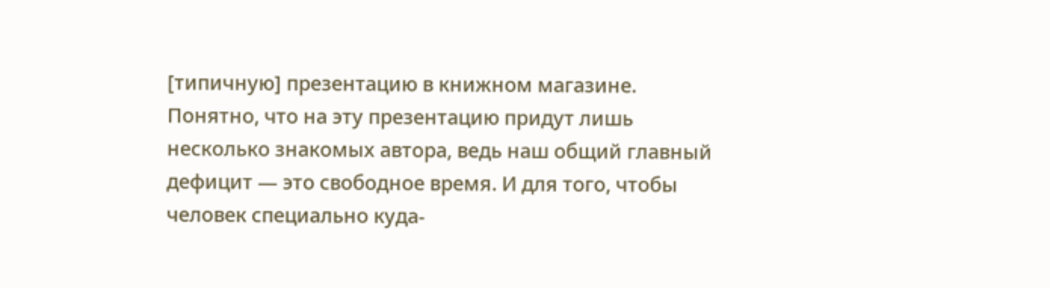[типичную] презентацию в книжном магазине. Понятно, что на эту презентацию придут лишь несколько знакомых автора, ведь наш общий главный дефицит — это свободное время. И для того, чтобы человек специально куда-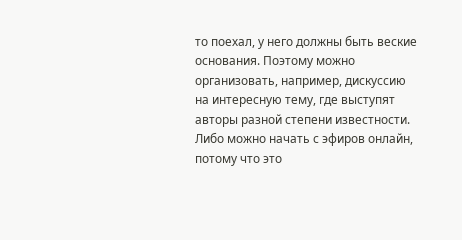то поехал, у него должны быть веские основания. Поэтому можно организовать, например, дискуссию на интересную тему, где выступят авторы разной степени известности. Либо можно начать с эфиров онлайн, потому что это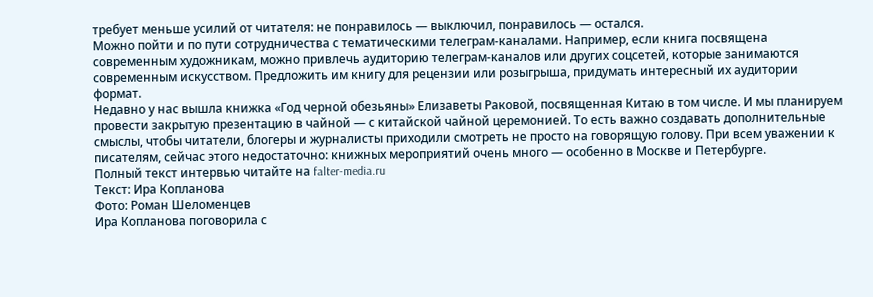требует меньше усилий от читателя: не понравилось — выключил, понравилось — остался.
Можно пойти и по пути сотрудничества с тематическими телеграм-каналами. Например, если книга посвящена современным художникам, можно привлечь аудиторию телеграм-каналов или других соцсетей, которые занимаются современным искусством. Предложить им книгу для рецензии или розыгрыша, придумать интересный их аудитории формат.
Недавно у нас вышла книжка «Год черной обезьяны» Елизаветы Раковой, посвященная Китаю в том числе. И мы планируем провести закрытую презентацию в чайной — с китайской чайной церемонией. То есть важно создавать дополнительные смыслы, чтобы читатели, блогеры и журналисты приходили смотреть не просто на говорящую голову. При всем уважении к писателям, сейчас этого недостаточно: книжных мероприятий очень много — особенно в Москве и Петербурге.
Полный текст интервью читайте на falter-media.ru
Текст: Ира Копланова
Фото: Роман Шеломенцев
Ира Копланова поговорила с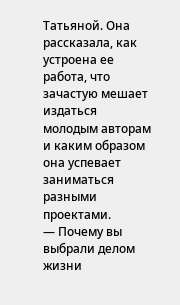Татьяной. Она рассказала, как устроена ее работа, что зачастую мешает издаться молодым авторам и каким образом она успевает заниматься разными проектами.
— Почему вы выбрали делом жизни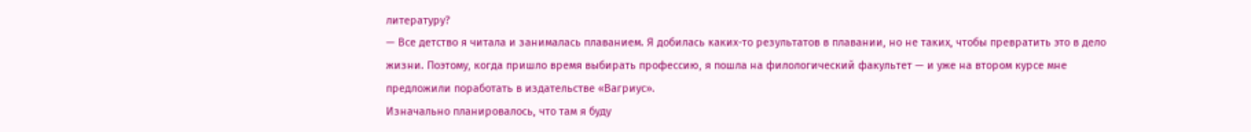литературу?
— Все детство я читала и занималась плаванием. Я добилась каких-то результатов в плавании, но не таких, чтобы превратить это в дело жизни. Поэтому, когда пришло время выбирать профессию, я пошла на филологический факультет — и уже на втором курсе мне предложили поработать в издательстве «Вагриус».
Изначально планировалось, что там я буду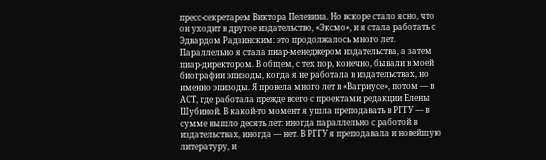пресс-секретарем Виктора Пелевина. Но вскоре стало ясно, что он уходит в другое издательство, «Эксмо», и я стала работать с Эдвардом Радзинским: это продолжалось много лет.
Параллельно я стала пиар-менеджером издательства, а затем пиар-директором. В общем, с тех пор, конечно, бывали в моей биографии эпизоды, когда я не работала в издательствах, но именно эпизоды. Я провела много лет в «Вагриусе», потом — в АСТ, где работала прежде всего с проектами редакции Елены Шубиной. В какой-то момент я ушла преподавать в РГГУ — в сумме вышло десять лет: иногда параллельно с работой в издательствах, иногда — нет. В РГГУ я преподавала и новейшую литературу, и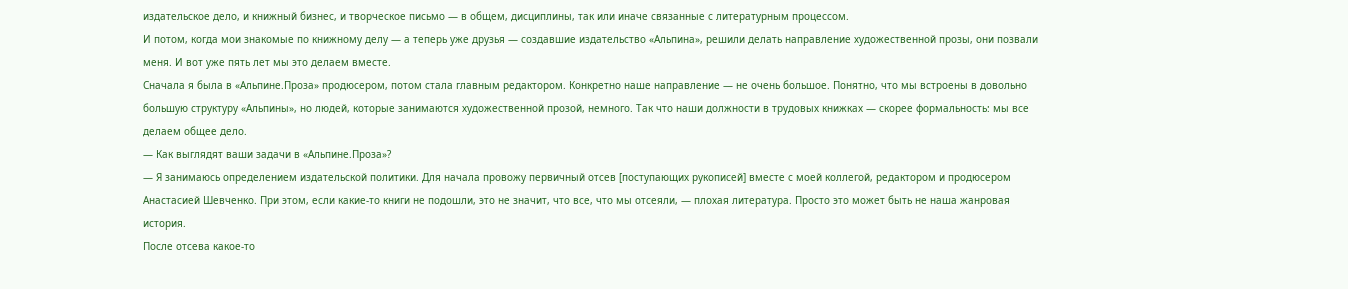издательское дело, и книжный бизнес, и творческое письмо — в общем, дисциплины, так или иначе связанные с литературным процессом.
И потом, когда мои знакомые по книжному делу — а теперь уже друзья — создавшие издательство «Альпина», решили делать направление художественной прозы, они позвали меня. И вот уже пять лет мы это делаем вместе.
Сначала я была в «Альпине.Проза» продюсером, потом стала главным редактором. Конкретно наше направление — не очень большое. Понятно, что мы встроены в довольно большую структуру «Альпины», но людей, которые занимаются художественной прозой, немного. Так что наши должности в трудовых книжках — скорее формальность: мы все делаем общее дело.
— Как выглядят ваши задачи в «Альпине.Проза»?
— Я занимаюсь определением издательской политики. Для начала провожу первичный отсев [поступающих рукописей] вместе с моей коллегой, редактором и продюсером Анастасией Шевченко. При этом, если какие-то книги не подошли, это не значит, что все, что мы отсеяли, — плохая литература. Просто это может быть не наша жанровая история.
После отсева какое-то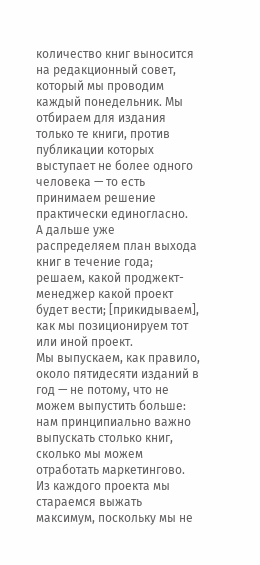количество книг выносится на редакционный совет, который мы проводим каждый понедельник. Мы отбираем для издания только те книги, против публикации которых выступает не более одного человека — то есть принимаем решение практически единогласно.
А дальше уже распределяем план выхода книг в течение года; решаем, какой проджект-менеджер какой проект будет вести; [прикидываем], как мы позиционируем тот или иной проект.
Мы выпускаем, как правило, около пятидесяти изданий в год — не потому, что не можем выпустить больше: нам принципиально важно выпускать столько книг, сколько мы можем отработать маркетингово. Из каждого проекта мы стараемся выжать максимум, поскольку мы не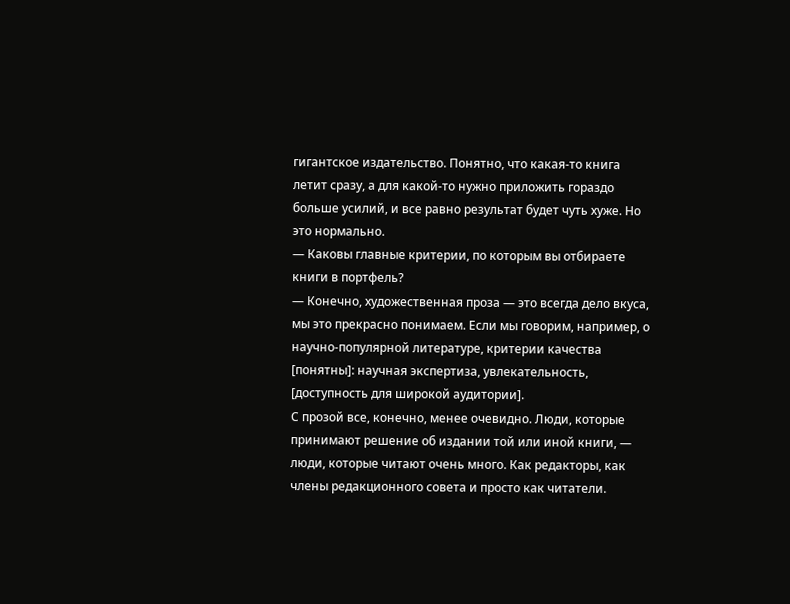гигантское издательство. Понятно, что какая-то книга летит сразу, а для какой-то нужно приложить гораздо больше усилий, и все равно результат будет чуть хуже. Но это нормально.
— Каковы главные критерии, по которым вы отбираете книги в портфель?
— Конечно, художественная проза — это всегда дело вкуса, мы это прекрасно понимаем. Если мы говорим, например, о научно-популярной литературе, критерии качества [понятны]: научная экспертиза, увлекательность, [доступность для широкой аудитории].
С прозой все, конечно, менее очевидно. Люди, которые принимают решение об издании той или иной книги, — люди, которые читают очень много. Как редакторы, как члены редакционного совета и просто как читатели.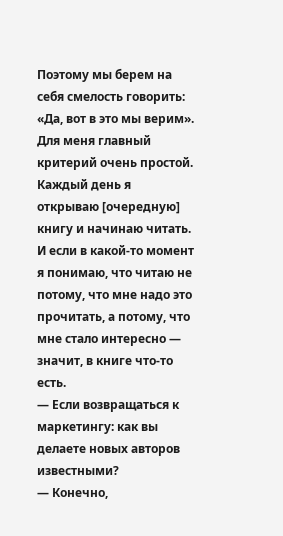Поэтому мы берем на себя смелость говорить: «Да, вот в это мы верим».
Для меня главный критерий очень простой. Каждый день я открываю [очередную] книгу и начинаю читать. И если в какой-то момент я понимаю, что читаю не потому, что мне надо это прочитать, а потому, что мне стало интересно — значит, в книге что-то есть.
— Если возвращаться к маркетингу: как вы делаете новых авторов известными?
— Конечно,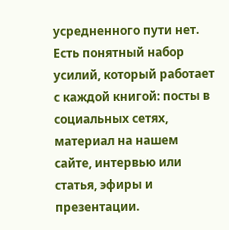усредненного пути нет. Есть понятный набор усилий, который работает с каждой книгой: посты в социальных сетях, материал на нашем сайте, интервью или статья, эфиры и презентации.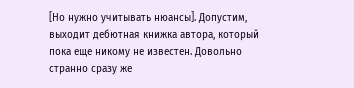[Но нужно учитывать нюансы]. Допустим, выходит дебютная книжка автора, который пока еще никому не известен. Довольно странно сразу же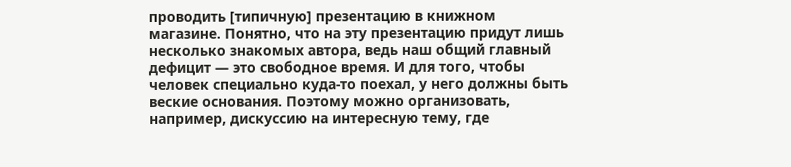проводить [типичную] презентацию в книжном магазине. Понятно, что на эту презентацию придут лишь несколько знакомых автора, ведь наш общий главный дефицит — это свободное время. И для того, чтобы человек специально куда-то поехал, у него должны быть веские основания. Поэтому можно организовать, например, дискуссию на интересную тему, где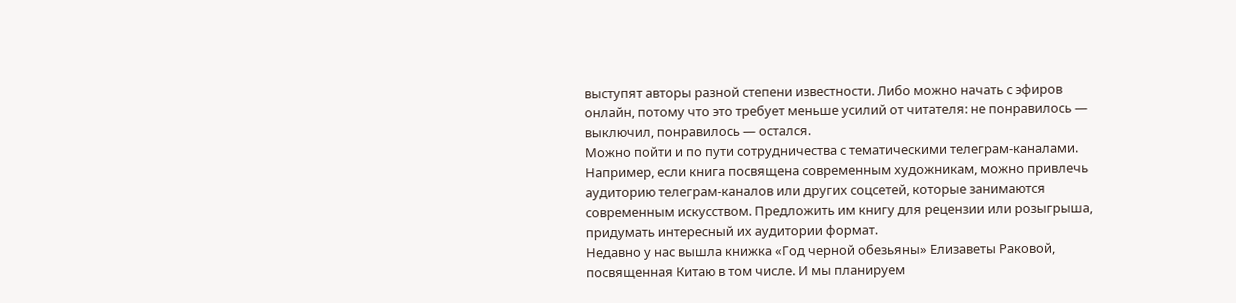выступят авторы разной степени известности. Либо можно начать с эфиров онлайн, потому что это требует меньше усилий от читателя: не понравилось — выключил, понравилось — остался.
Можно пойти и по пути сотрудничества с тематическими телеграм-каналами. Например, если книга посвящена современным художникам, можно привлечь аудиторию телеграм-каналов или других соцсетей, которые занимаются современным искусством. Предложить им книгу для рецензии или розыгрыша, придумать интересный их аудитории формат.
Недавно у нас вышла книжка «Год черной обезьяны» Елизаветы Раковой, посвященная Китаю в том числе. И мы планируем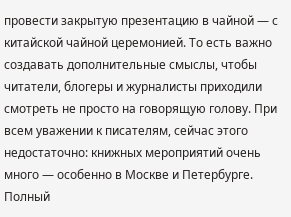провести закрытую презентацию в чайной — с китайской чайной церемонией. То есть важно создавать дополнительные смыслы, чтобы читатели, блогеры и журналисты приходили смотреть не просто на говорящую голову. При всем уважении к писателям, сейчас этого недостаточно: книжных мероприятий очень много — особенно в Москве и Петербурге.
Полный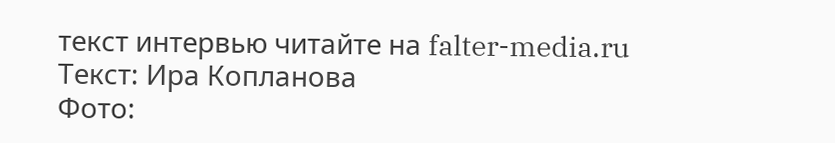текст интервью читайте на falter-media.ru
Текст: Ира Копланова
Фото: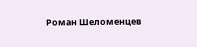Роман Шеломенцев